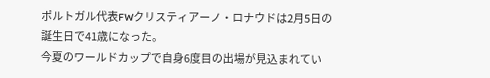ポルトガル代表FWクリスティアーノ・ロナウドは2月5日の誕生日で41歳になった。
今夏のワールドカップで自身6度目の出場が見込まれてい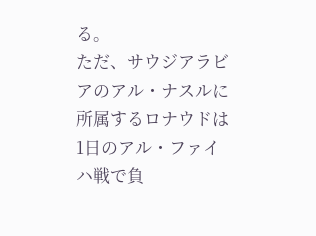る。
ただ、サウジアラビアのアル・ナスルに所属するロナウドは1日のアル・ファイハ戦で負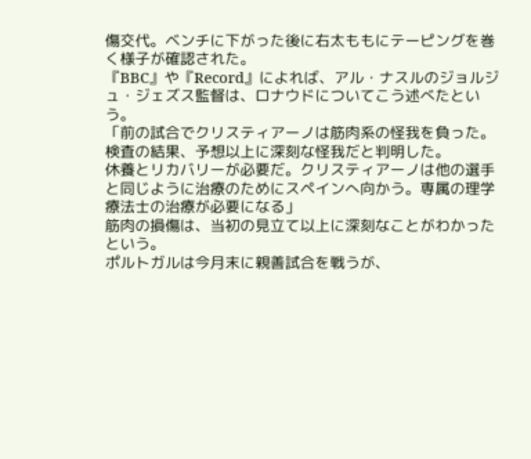傷交代。ベンチに下がった後に右太ももにテーピングを巻く様子が確認された。
『BBC』や『Record』によれば、アル・ナスルのジョルジュ・ジェズス監督は、ロナウドについてこう述べたという。
「前の試合でクリスティアーノは筋肉系の怪我を負った。検査の結果、予想以上に深刻な怪我だと判明した。
休養とリカバリーが必要だ。クリスティアーノは他の選手と同じように治療のためにスペインへ向かう。専属の理学療法士の治療が必要になる」
筋肉の損傷は、当初の見立て以上に深刻なことがわかったという。
ポルトガルは今月末に親善試合を戦うが、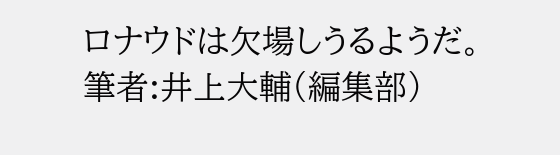ロナウドは欠場しうるようだ。
筆者:井上大輔(編集部)